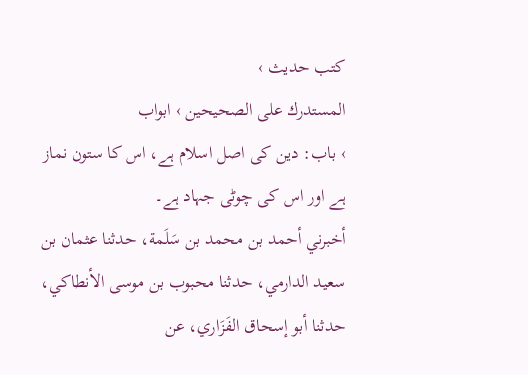کتب حدیث ›
المستدرك على الصحيحين › ابواب
› باب: دین کی اصل اسلام ہے، اس کا ستون نماز ہے اور اس کی چوٹی جہاد ہے۔
أخبرني أحمد بن محمد بن سَلَمة، حدثنا عثمان بن سعيد الدارمي، حدثنا محبوب بن موسى الأنطاكي، حدثنا أبو إسحاق الفَزَاري، عن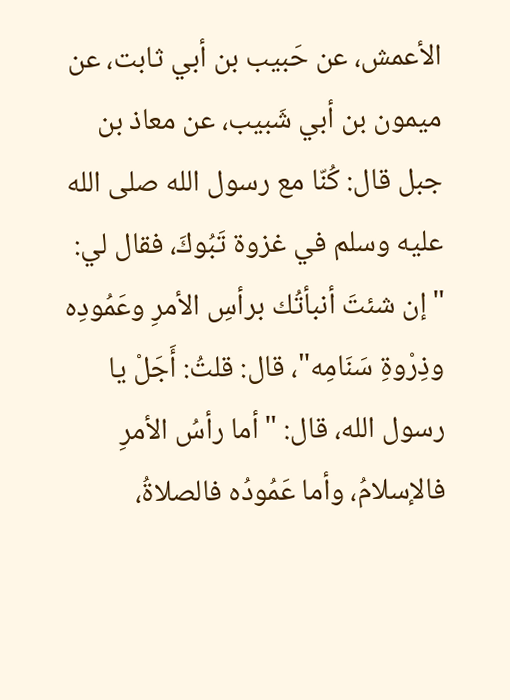الأعمش، عن حَبيب بن أبي ثابت، عن ميمون بن أبي شَبيب، عن معاذ بن جبل قال: كُنّا مع رسول الله صلى الله عليه وسلم في غزوة تَبُوكَ، فقال لي: "إن شئتَ أنبأتُك برأسِ الأمرِ وعَمُودِه وذِرْوةِ سَنَامِه"، قال: قلتُ: أَجَلْ يا رسول الله، قال: "أما رأسُ الأمرِ فالإسلامُ، وأما عَمُودُه فالصلاةُ،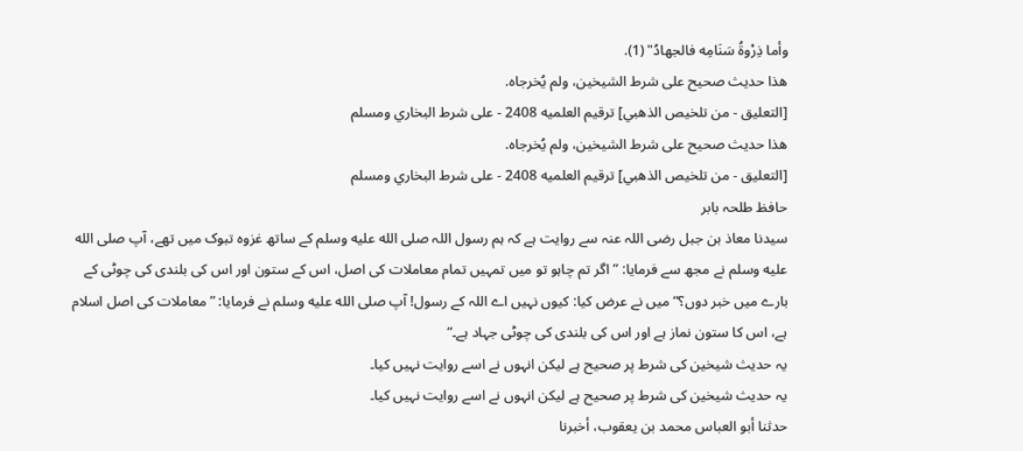وأما ذِرْوةُ سَنَامِه فالجهادُ" (1).
هذا حديث صحيح على شرط الشيخين، ولم يُخرجاه.
[التعليق - من تلخيص الذهبي] ترقيم العلميه 2408 - على شرط البخاري ومسلم
هذا حديث صحيح على شرط الشيخين، ولم يُخرجاه.
[التعليق - من تلخيص الذهبي] ترقيم العلميه 2408 - على شرط البخاري ومسلم
حافظ طلحہ بابر
سیدنا معاذ بن جبل رضی اللہ عنہ سے روایت ہے کہ ہم رسول اللہ صلى الله عليه وسلم کے ساتھ غزوہ تبوک میں تھے، آپ صلى الله عليه وسلم نے مجھ سے فرمایا: ”اگر تم چاہو تو میں تمہیں تمام معاملات کی اصل، اس کے ستون اور اس کی بلندی کی چوٹی کے بارے میں خبر دوں؟“ میں نے عرض کیا: کیوں نہیں اے اللہ کے رسول! آپ صلى الله عليه وسلم نے فرمایا: ”معاملات کی اصل اسلام ہے، اس کا ستون نماز ہے اور اس کی بلندی کی چوٹی جہاد ہے۔“
یہ حدیث شیخین کی شرط پر صحیح ہے لیکن انہوں نے اسے روایت نہیں کیا۔
یہ حدیث شیخین کی شرط پر صحیح ہے لیکن انہوں نے اسے روایت نہیں کیا۔
حدثنا أبو العباس محمد بن يعقوب، أخبرنا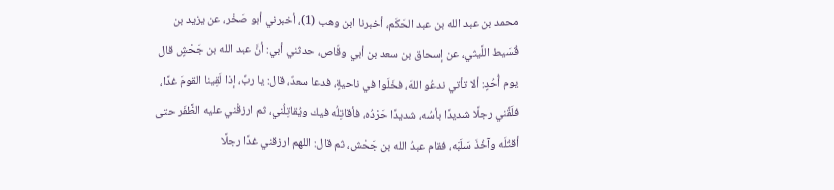محمد بن عبد الله بن عبد الحَكَم، أخبرنا ابن وهب (1)، أخبرني أبو صَخْر، عن يزيد بن قُسَيط اللَّيثي، عن إسحاق بن سعد بن أبي وقّاص، حدثني أبي: أنَّ عبد الله بن جَحْشٍ قال يوم أُحُدٍ: ألا تأتي ندعُو اللهَ، فخَلَوا في ناحيةٍ، فدعا سعدٌ، قال: يا ربِّ، إذا لَقِينا القومَ غدًا، فلَقِّني رجلًا شديدًا بأسُه، شديدًا حَرْدُه، فأقاتِلُه فيك ويُقاتِلُني، ثم ارزقْني عليه الظَّفَر حتى أقتُلَه وآخُذَ سَلَبَه، فقام عبدُ الله بن جَحْش، ثم قال: اللهم ارزقني غدًا رجلًا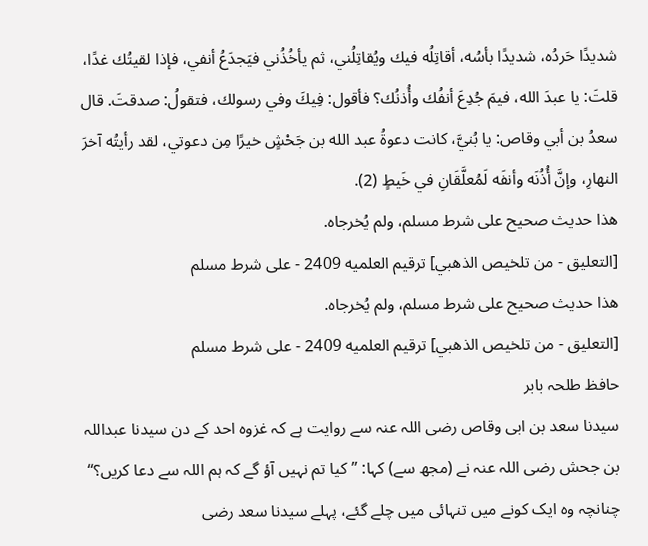شديدًا حَردُه، شديدًا بأسُه، أقاتِلُه فيك ويُقاتِلُني، ثم يأخُذُني فيَجدَعُ أنفي، فإذا لقيتُك غدًا، قلتَ: يا عبدَ الله، فيمَ جُدِعَ أنفُك وأُذنُك؟ فأقول: فِيكَ وفي رسولك، فتقولُ: صدقتَ. قال سعدُ بن أبي وقاص: يا بُنيَّ، كانت دعوةُ عبد الله بن جَحْشٍ خيرًا مِن دعوتي، لقد رأيتُه آخرَ النهارِ، وإنَّ أُذُنَه وأنفَه لَمُعلَّقَانِ في خَيطٍ (2).
هذا حديث صحيح على شرط مسلم، ولم يُخرجاه.
[التعليق - من تلخيص الذهبي] ترقيم العلميه 2409 - على شرط مسلم
هذا حديث صحيح على شرط مسلم، ولم يُخرجاه.
[التعليق - من تلخيص الذهبي] ترقيم العلميه 2409 - على شرط مسلم
حافظ طلحہ بابر
سیدنا سعد بن ابی وقاص رضی اللہ عنہ سے روایت ہے کہ غزوہ احد کے دن سیدنا عبداللہ بن جحش رضی اللہ عنہ نے (مجھ سے) کہا: ”کیا تم نہیں آؤ گے کہ ہم اللہ سے دعا کریں؟“ چنانچہ وہ ایک کونے میں تنہائی میں چلے گئے، پہلے سیدنا سعد رضی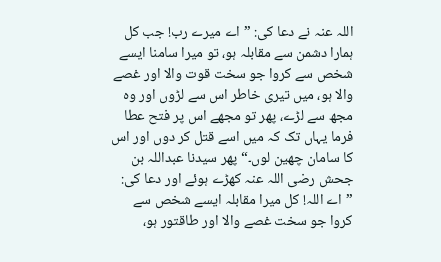اللہ عنہ نے دعا کی: ”اے میرے رب! جب کل ہمارا دشمن سے مقابلہ ہو، تو میرا سامنا ایسے شخص سے کروا جو سخت قوت والا اور غصے والا ہو، میں تیری خاطر اس سے لڑوں اور وہ مجھ سے لڑے، پھر تو مجھے اس پر فتح عطا فرما یہاں تک کہ میں اسے قتل کر دوں اور اس کا سامان چھین لوں۔“ پھر سیدنا عبداللہ بن جحش رضی اللہ عنہ کھڑے ہوئے اور دعا کی: ”اے اللہ! کل میرا مقابلہ ایسے شخص سے کروا جو سخت غصے والا اور طاقتور ہو،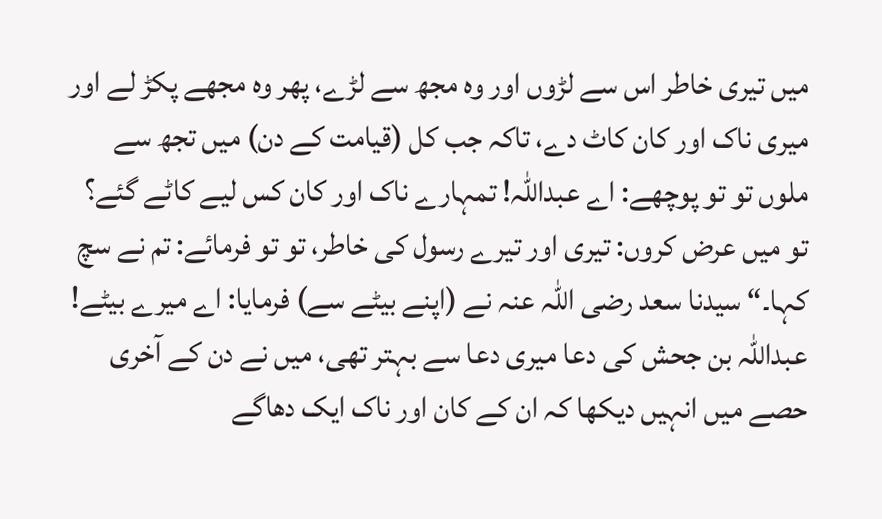میں تیری خاطر اس سے لڑوں اور وہ مجھ سے لڑے، پھر وہ مجھے پکڑ لے اور میری ناک اور کان کاٹ دے، تاکہ جب کل (قیامت کے دن) میں تجھ سے ملوں تو تو پوچھے: اے عبداللہ! تمہارے ناک اور کان کس لیے کاٹے گئے؟ تو میں عرض کروں: تیری اور تیرے رسول کی خاطر، تو تو فرمائے: تم نے سچ کہا۔“ سیدنا سعد رضی اللہ عنہ نے (اپنے بیٹے سے) فرمایا: اے میرے بیٹے! عبداللہ بن جحش کی دعا میری دعا سے بہتر تھی، میں نے دن کے آخری حصے میں انہیں دیکھا کہ ان کے کان اور ناک ایک دھاگے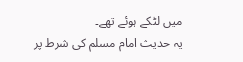میں لٹکے ہوئے تھے۔
یہ حدیث امام مسلم کی شرط پر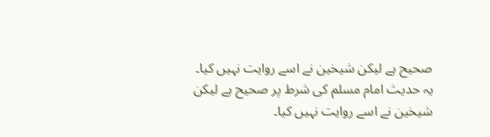صحیح ہے لیکن شیخین نے اسے روایت نہیں کیا۔
یہ حدیث امام مسلم کی شرط پر صحیح ہے لیکن شیخین نے اسے روایت نہیں کیا۔